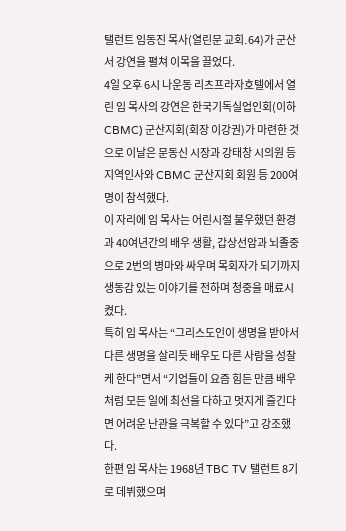탤런트 임동진 목사(열린문 교회․64)가 군산서 강연을 펼쳐 이목을 끌었다.
4일 오후 6시 나운동 리츠프라자호텔에서 열린 임 목사의 강연은 한국기독실업인회(이하 CBMC) 군산지회(회장 이강권)가 마련한 것으로 이날은 문동신 시장과 강태창 시의원 등 지역인사와 CBMC 군산지회 회원 등 200여명이 참석했다.
이 자리에 임 목사는 어린시절 불우했던 환경과 40여년간의 배우 생활, 갑상선암과 뇌졸중으로 2번의 병마와 싸우며 목회자가 되기까지 생동감 있는 이야기를 전하며 청중을 매료시켰다.
특히 임 목사는 “그리스도인이 생명을 받아서 다른 생명을 살리듯 배우도 다른 사람을 성찰케 한다”면서 “기업들이 요즘 힘든 만큼 배우처럼 모든 일에 최선을 다하고 멋지게 즐긴다면 어려운 난관을 극복할 수 있다”고 강조했다.
한편 임 목사는 1968년 TBC TV 탤런트 8기로 데뷔했으며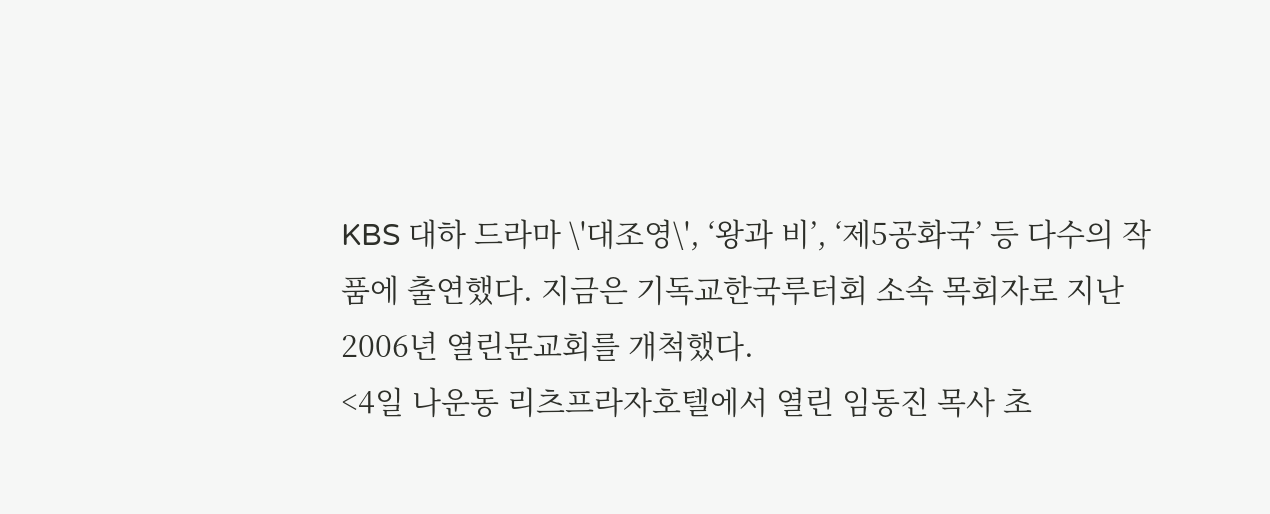KBS 대하 드라마 \'대조영\', ‘왕과 비’, ‘제5공화국’ 등 다수의 작품에 출연했다. 지금은 기독교한국루터회 소속 목회자로 지난 2006년 열린문교회를 개척했다.
<4일 나운동 리츠프라자호텔에서 열린 임동진 목사 초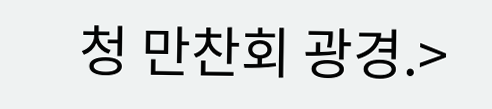청 만찬회 광경.>